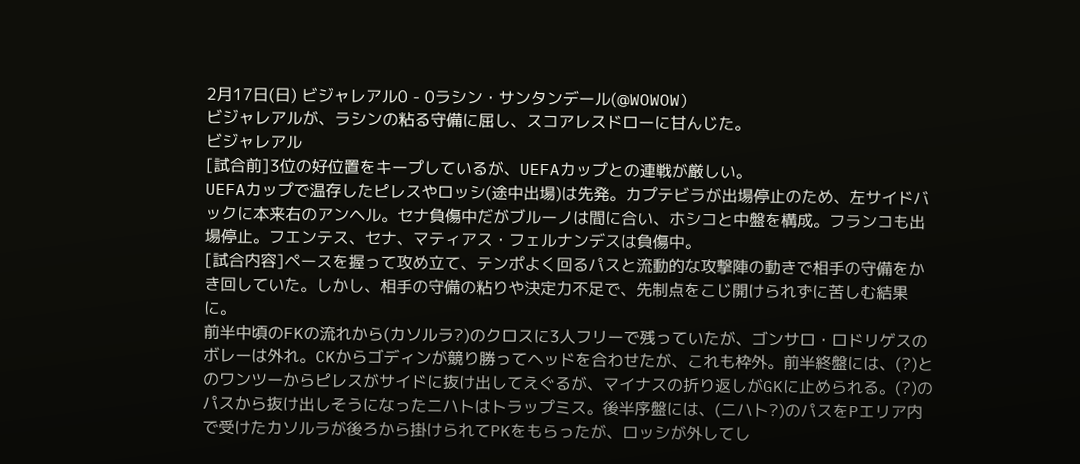2月17日(日) ビジャレアル0 - 0ラシン・サンタンデール(@WOWOW)
ビジャレアルが、ラシンの粘る守備に屈し、スコアレスドローに甘んじた。
ビジャレアル
[試合前]3位の好位置をキープしているが、UEFAカップとの連戦が厳しい。
UEFAカップで温存したピレスやロッシ(途中出場)は先発。カプテビラが出場停止のため、左サイドバックに本来右のアンヘル。セナ負傷中だがブルーノは間に合い、ホシコと中盤を構成。フランコも出場停止。フエンテス、セナ、マティアス・フェルナンデスは負傷中。
[試合内容]ペースを握って攻め立て、テンポよく回るパスと流動的な攻撃陣の動きで相手の守備をかき回していた。しかし、相手の守備の粘りや決定力不足で、先制点をこじ開けられずに苦しむ結果に。
前半中頃のFKの流れから(カソルラ?)のクロスに3人フリーで残っていたが、ゴンサロ・ロドリゲスのボレーは外れ。CKからゴディンが競り勝ってヘッドを合わせたが、これも枠外。前半終盤には、(?)とのワンツーからピレスがサイドに抜け出してえぐるが、マイナスの折り返しがGKに止められる。(?)のパスから抜け出しそうになったニハトはトラップミス。後半序盤には、(ニハト?)のパスをPエリア内で受けたカソルラが後ろから掛けられてPKをもらったが、ロッシが外してし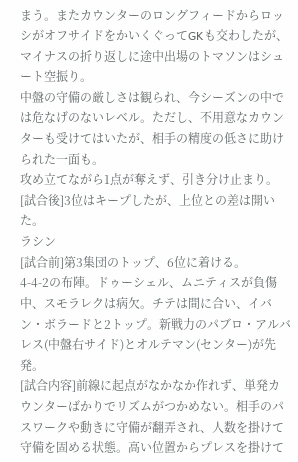まう。またカウンターのロングフィードからロッシがオフサイドをかいくぐってGKも交わしたが、マイナスの折り返しに途中出場のトマソンはシュート空振り。
中盤の守備の厳しさは観られ、今シーズンの中では危なげのないレベル。ただし、不用意なカウンターも受けてはいたが、相手の精度の低さに助けられた一面も。
攻め立てながら1点が奪えず、引き分け止まり。
[試合後]3位はキープしたが、上位との差は開いた。
ラシン
[試合前]第3集団のトップ、6位に着ける。
4-4-2の布陣。ドゥーシェル、ムニティスが負傷中、スモラレクは病欠。チテは間に合い、イバン・ボラードと2トップ。新戦力のパブロ・アルバレス(中盤右サイド)とオルテマン(センター)が先発。
[試合内容]前線に起点がなかなか作れず、単発カウンターばかりでリズムがつかめない。相手のパスワークや動きに守備が翻弄され、人数を掛けて守備を固める状態。高い位置からプレスを掛けて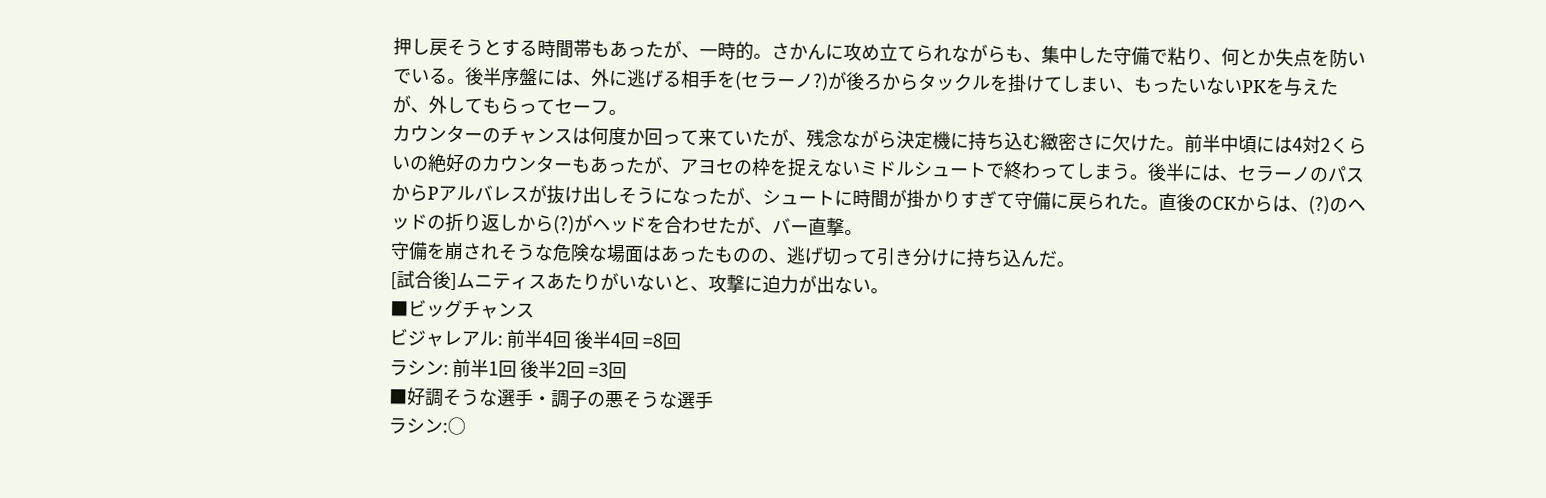押し戻そうとする時間帯もあったが、一時的。さかんに攻め立てられながらも、集中した守備で粘り、何とか失点を防いでいる。後半序盤には、外に逃げる相手を(セラーノ?)が後ろからタックルを掛けてしまい、もったいないPKを与えたが、外してもらってセーフ。
カウンターのチャンスは何度か回って来ていたが、残念ながら決定機に持ち込む緻密さに欠けた。前半中頃には4対2くらいの絶好のカウンターもあったが、アヨセの枠を捉えないミドルシュートで終わってしまう。後半には、セラーノのパスからPアルバレスが抜け出しそうになったが、シュートに時間が掛かりすぎて守備に戻られた。直後のCKからは、(?)のヘッドの折り返しから(?)がヘッドを合わせたが、バー直撃。
守備を崩されそうな危険な場面はあったものの、逃げ切って引き分けに持ち込んだ。
[試合後]ムニティスあたりがいないと、攻撃に迫力が出ない。
■ビッグチャンス
ビジャレアル: 前半4回 後半4回 =8回
ラシン: 前半1回 後半2回 =3回
■好調そうな選手・調子の悪そうな選手
ラシン:○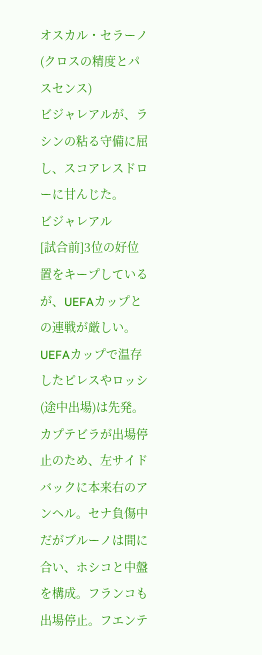オスカル・セラーノ(クロスの精度とパスセンス)
ビジャレアルが、ラシンの粘る守備に屈し、スコアレスドローに甘んじた。
ビジャレアル
[試合前]3位の好位置をキープしているが、UEFAカップとの連戦が厳しい。
UEFAカップで温存したピレスやロッシ(途中出場)は先発。カプテビラが出場停止のため、左サイドバックに本来右のアンヘル。セナ負傷中だがブルーノは間に合い、ホシコと中盤を構成。フランコも出場停止。フエンテ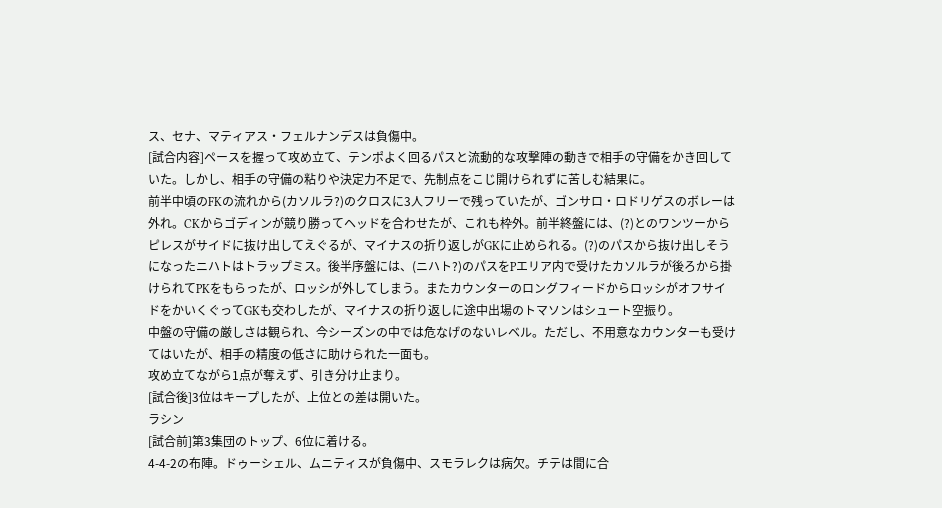ス、セナ、マティアス・フェルナンデスは負傷中。
[試合内容]ペースを握って攻め立て、テンポよく回るパスと流動的な攻撃陣の動きで相手の守備をかき回していた。しかし、相手の守備の粘りや決定力不足で、先制点をこじ開けられずに苦しむ結果に。
前半中頃のFKの流れから(カソルラ?)のクロスに3人フリーで残っていたが、ゴンサロ・ロドリゲスのボレーは外れ。CKからゴディンが競り勝ってヘッドを合わせたが、これも枠外。前半終盤には、(?)とのワンツーからピレスがサイドに抜け出してえぐるが、マイナスの折り返しがGKに止められる。(?)のパスから抜け出しそうになったニハトはトラップミス。後半序盤には、(ニハト?)のパスをPエリア内で受けたカソルラが後ろから掛けられてPKをもらったが、ロッシが外してしまう。またカウンターのロングフィードからロッシがオフサイドをかいくぐってGKも交わしたが、マイナスの折り返しに途中出場のトマソンはシュート空振り。
中盤の守備の厳しさは観られ、今シーズンの中では危なげのないレベル。ただし、不用意なカウンターも受けてはいたが、相手の精度の低さに助けられた一面も。
攻め立てながら1点が奪えず、引き分け止まり。
[試合後]3位はキープしたが、上位との差は開いた。
ラシン
[試合前]第3集団のトップ、6位に着ける。
4-4-2の布陣。ドゥーシェル、ムニティスが負傷中、スモラレクは病欠。チテは間に合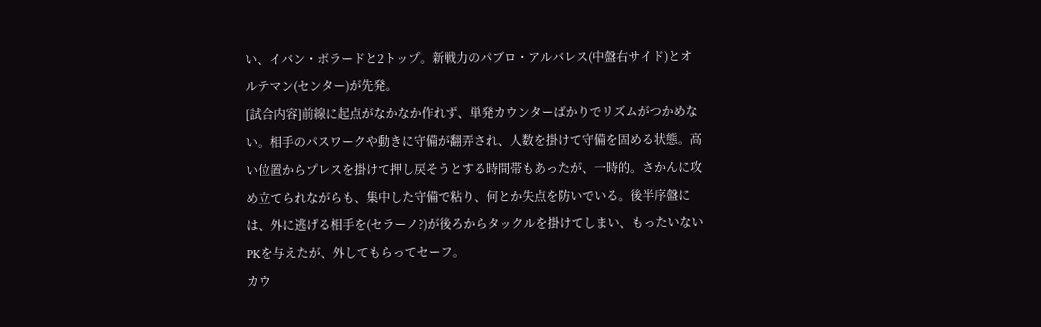い、イバン・ボラードと2トップ。新戦力のパブロ・アルバレス(中盤右サイド)とオルテマン(センター)が先発。
[試合内容]前線に起点がなかなか作れず、単発カウンターばかりでリズムがつかめない。相手のパスワークや動きに守備が翻弄され、人数を掛けて守備を固める状態。高い位置からプレスを掛けて押し戻そうとする時間帯もあったが、一時的。さかんに攻め立てられながらも、集中した守備で粘り、何とか失点を防いでいる。後半序盤には、外に逃げる相手を(セラーノ?)が後ろからタックルを掛けてしまい、もったいないPKを与えたが、外してもらってセーフ。
カウ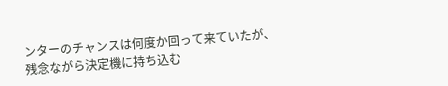ンターのチャンスは何度か回って来ていたが、残念ながら決定機に持ち込む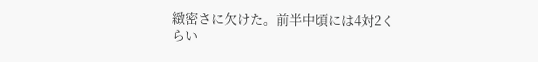緻密さに欠けた。前半中頃には4対2くらい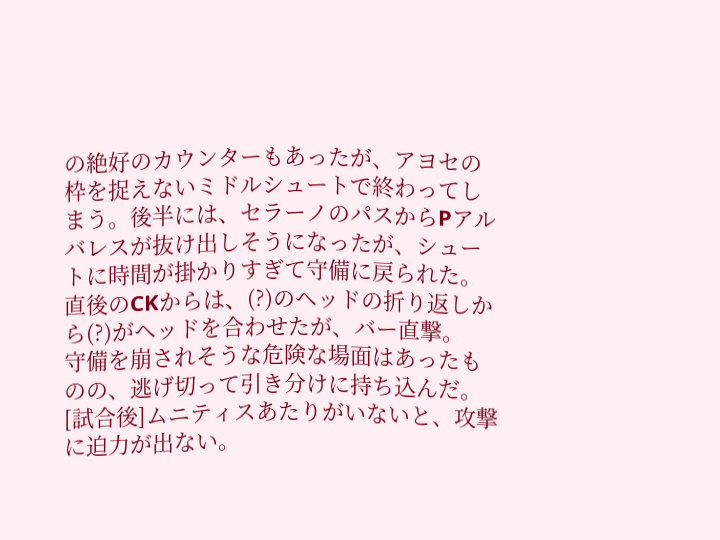の絶好のカウンターもあったが、アヨセの枠を捉えないミドルシュートで終わってしまう。後半には、セラーノのパスからPアルバレスが抜け出しそうになったが、シュートに時間が掛かりすぎて守備に戻られた。直後のCKからは、(?)のヘッドの折り返しから(?)がヘッドを合わせたが、バー直撃。
守備を崩されそうな危険な場面はあったものの、逃げ切って引き分けに持ち込んだ。
[試合後]ムニティスあたりがいないと、攻撃に迫力が出ない。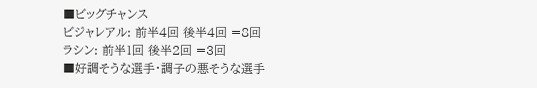■ビッグチャンス
ビジャレアル: 前半4回 後半4回 =8回
ラシン: 前半1回 後半2回 =3回
■好調そうな選手・調子の悪そうな選手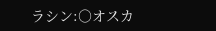ラシン:○オスカ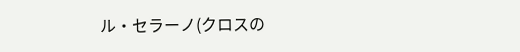ル・セラーノ(クロスの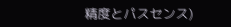精度とパスセンス)